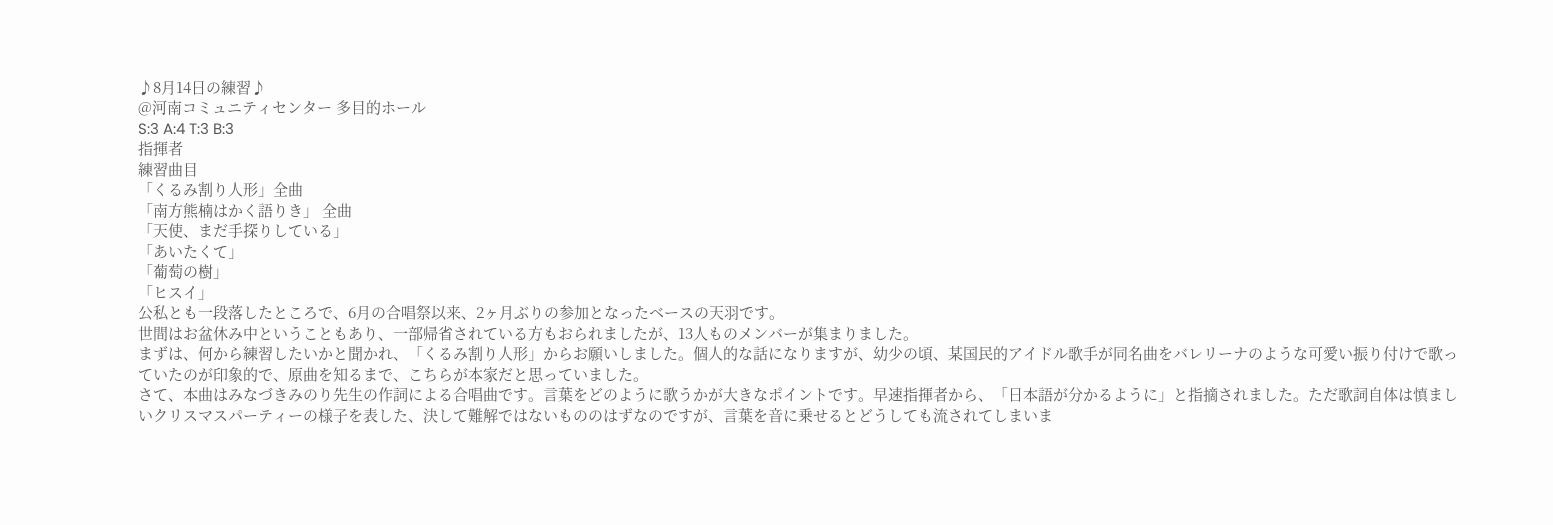♪8月14日の練習♪
@河南コミュニティセンター 多目的ホール
S:3 A:4 T:3 B:3
指揮者
練習曲目
「くるみ割り人形」全曲
「南方熊楠はかく語りき」 全曲
「天使、まだ手探りしている」
「あいたくて」
「葡萄の樹」
「ヒスイ」
公私とも一段落したところで、6月の合唱祭以来、2ヶ月ぶりの参加となったベースの天羽です。
世間はお盆休み中ということもあり、一部帰省されている方もおられましたが、13人ものメンバーが集まりました。
まずは、何から練習したいかと聞かれ、「くるみ割り人形」からお願いしました。個人的な話になりますが、幼少の頃、某国民的アイドル歌手が同名曲をバレリーナのような可愛い振り付けで歌っていたのが印象的で、原曲を知るまで、こちらが本家だと思っていました。
さて、本曲はみなづきみのり先生の作詞による合唱曲です。言葉をどのように歌うかが大きなポイントです。早速指揮者から、「日本語が分かるように」と指摘されました。ただ歌詞自体は慎ましいクリスマスパーティーの様子を表した、決して難解ではないもののはずなのですが、言葉を音に乗せるとどうしても流されてしまいま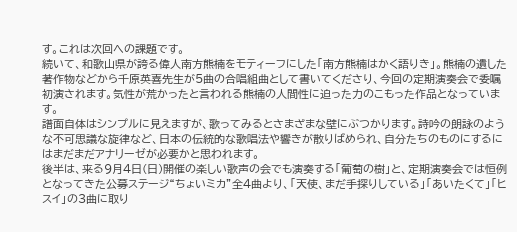す。これは次回への課題です。
続いて、和歌山県が誇る偉人南方熊楠をモティーフにした「南方熊楠はかく語りき」。熊楠の遺した著作物などから千原英喜先生が5曲の合唱組曲として書いてくださり、今回の定期演奏会で委嘱初演されます。気性が荒かったと言われる熊楠の人間性に迫った力のこもった作品となっています。
譜面自体はシンプルに見えますが、歌ってみるとさまざまな壁にぶつかります。詩吟の朗詠のような不可思議な旋律など、日本の伝統的な歌唱法や響きが散りばめられ、自分たちのものにするにはまだまだアナリーゼが必要かと思われます。
後半は、来る9月4日(日)開催の楽しい歌声の会でも演奏する「葡萄の樹」と、定期演奏会では恒例となってきた公募ステージ“ちょいミカ”全4曲より、「天使、まだ手探りしている」「あいたくて」「ヒスイ」の3曲に取り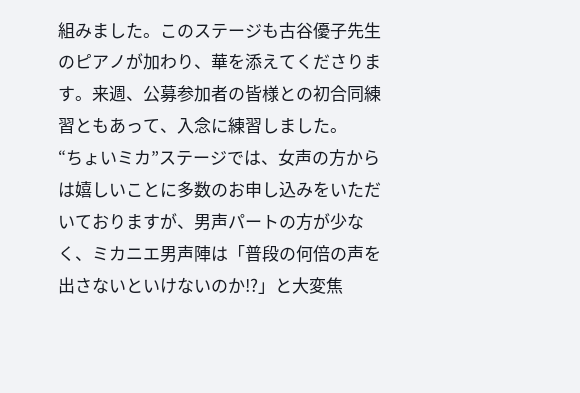組みました。このステージも古谷優子先生のピアノが加わり、華を添えてくださります。来週、公募参加者の皆様との初合同練習ともあって、入念に練習しました。
“ちょいミカ”ステージでは、女声の方からは嬉しいことに多数のお申し込みをいただいておりますが、男声パートの方が少なく、ミカニエ男声陣は「普段の何倍の声を出さないといけないのか!?」と大変焦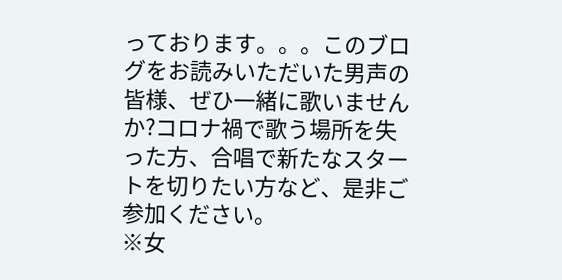っております。。。このブログをお読みいただいた男声の皆様、ぜひ一緒に歌いませんか?コロナ禍で歌う場所を失った方、合唱で新たなスタートを切りたい方など、是非ご参加ください。
※女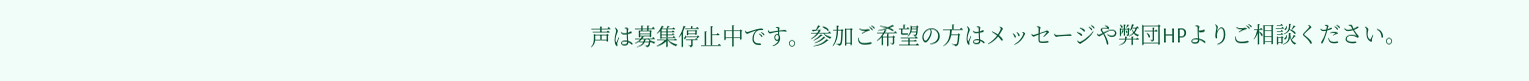声は募集停止中です。参加ご希望の方はメッセージや弊団HPよりご相談ください。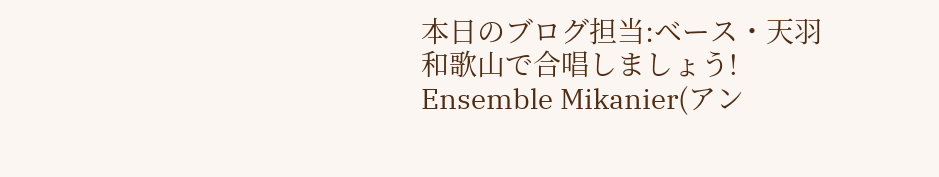本日のブログ担当:ベース・天羽
和歌山で合唱しましょう!
Ensemble Mikanier(アン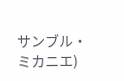サンブル・ミカニエ)